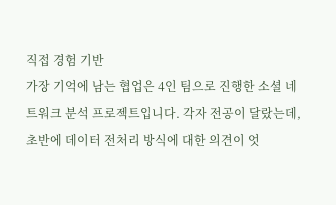직접 경험 기반
가장 기억에 남는 협업은 4인 팀으로 진행한 소셜 네트워크 분석 프로젝트입니다. 각자 전공이 달랐는데, 초반에 데이터 전처리 방식에 대한 의견이 엇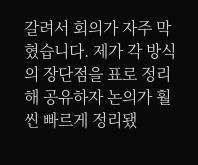갈려서 회의가 자주 막혔습니다. 제가 각 방식의 장단점을 표로 정리해 공유하자 논의가 훨씬 빠르게 정리됐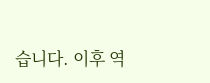습니다. 이후 역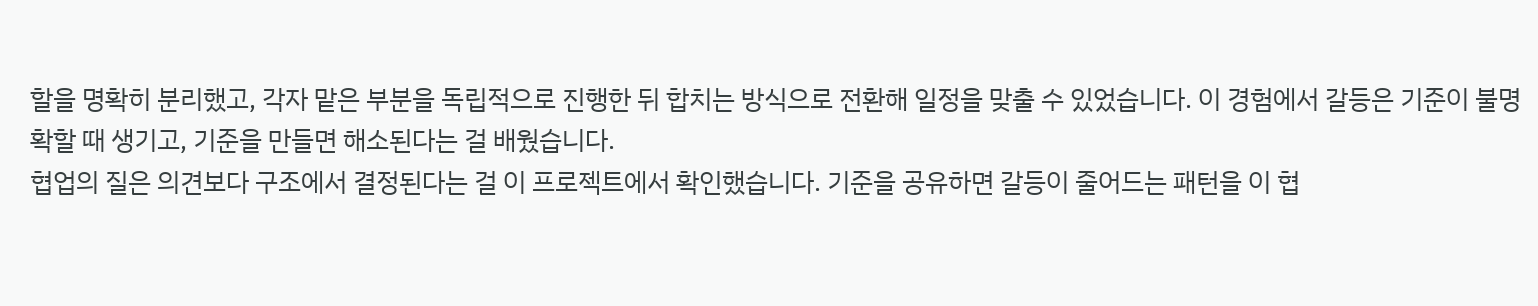할을 명확히 분리했고, 각자 맡은 부분을 독립적으로 진행한 뒤 합치는 방식으로 전환해 일정을 맞출 수 있었습니다. 이 경험에서 갈등은 기준이 불명확할 때 생기고, 기준을 만들면 해소된다는 걸 배웠습니다.
협업의 질은 의견보다 구조에서 결정된다는 걸 이 프로젝트에서 확인했습니다. 기준을 공유하면 갈등이 줄어드는 패턴을 이 협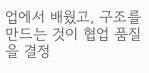업에서 배웠고, 구조를 만드는 것이 협업 품질을 결정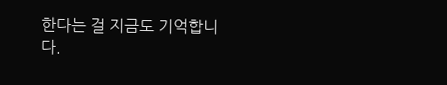한다는 걸 지금도 기억합니다.